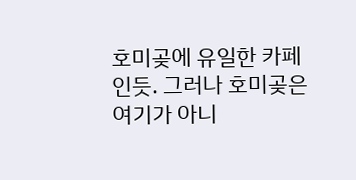호미곶에 유일한 카페인듯. 그러나 호미곶은 여기가 아니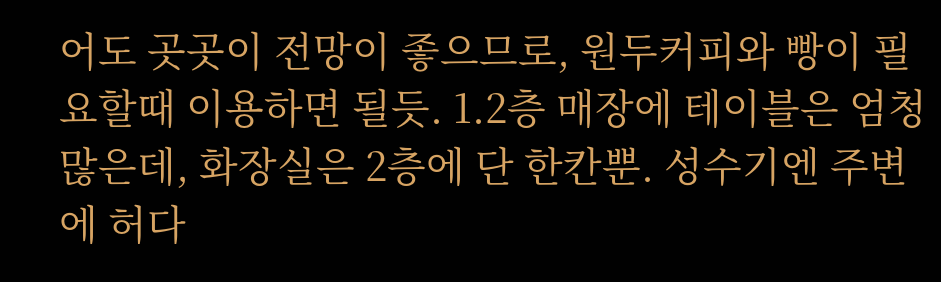어도 곳곳이 전망이 좋으므로, 원두커피와 빵이 필요할때 이용하면 될듯. 1.2층 매장에 테이블은 엄청 많은데, 화장실은 2층에 단 한칸뿐. 성수기엔 주변에 허다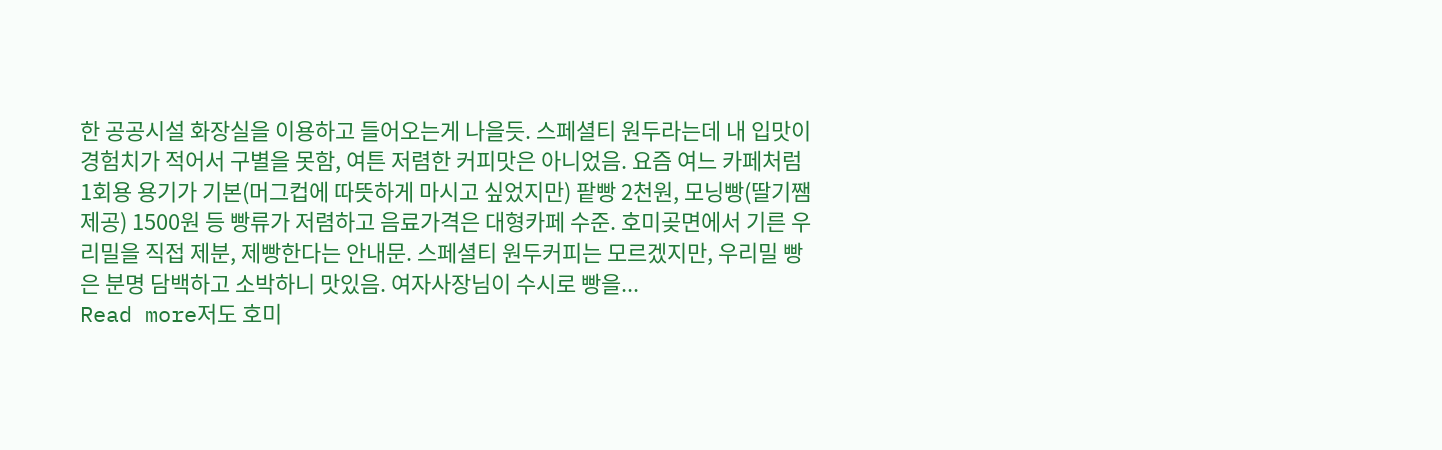한 공공시설 화장실을 이용하고 들어오는게 나을듯. 스페셜티 원두라는데 내 입맛이 경험치가 적어서 구별을 못함, 여튼 저렴한 커피맛은 아니었음. 요즘 여느 카페처럼 1회용 용기가 기본(머그컵에 따뜻하게 마시고 싶었지만) 팥빵 2천원, 모닝빵(딸기쨈 제공) 1500원 등 빵류가 저렴하고 음료가격은 대형카페 수준. 호미곶면에서 기른 우리밀을 직접 제분, 제빵한다는 안내문. 스페셜티 원두커피는 모르겠지만, 우리밀 빵은 분명 담백하고 소박하니 맛있음. 여자사장님이 수시로 빵을...
Read more저도 호미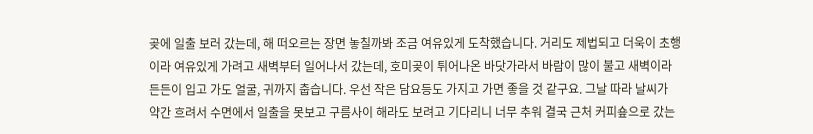곶에 일출 보러 갔는데, 해 떠오르는 장면 놓칠까봐 조금 여유있게 도착했습니다. 거리도 제법되고 더욱이 초행이라 여유있게 가려고 새벽부터 일어나서 갔는데, 호미곶이 튀어나온 바닷가라서 바람이 많이 불고 새벽이라 든든이 입고 가도 얼굴, 귀까지 춥습니다. 우선 작은 담요등도 가지고 가면 좋을 것 같구요. 그날 따라 날씨가 약간 흐려서 수면에서 일출을 못보고 구름사이 해라도 보려고 기다리니 너무 추워 결국 근처 커피숖으로 갔는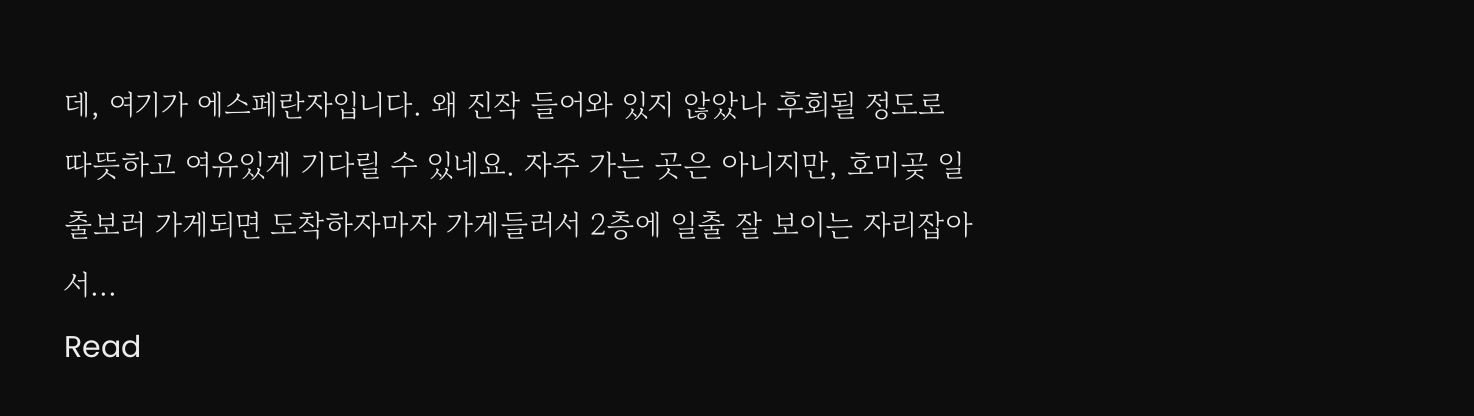데, 여기가 에스페란자입니다. 왜 진작 들어와 있지 않았나 후회될 정도로 따뜻하고 여유있게 기다릴 수 있네요. 자주 가는 곳은 아니지만, 호미곶 일출보러 가게되면 도착하자마자 가게들러서 2층에 일출 잘 보이는 자리잡아서...
Read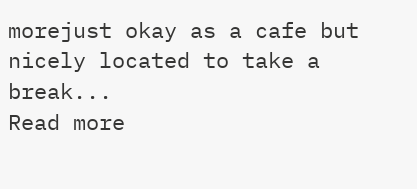morejust okay as a cafe but nicely located to take a break...
Read more